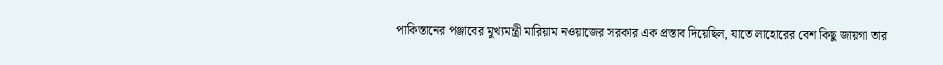পাকিস্তানের পঞ্জাবের মুখ্যমন্ত্রী মারিয়াম নওয়াজের সরকার এক প্রস্তাব দিয়েছিল, যাতে লাহোরের বেশ কিছু জায়গা তার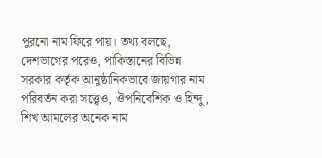পুরনো নাম ফিরে পায়। তথ্য বলছে, দেশভাগের পরেও, পাকিস্তানের বিভিন্ন সরকার কর্তৃক আনুষ্ঠানিকভাবে জায়গার নাম পরিবর্তন করা সত্ত্বেও, ঔপনিবেশিক ও হিন্দু, শিখ আমলের অনেক নাম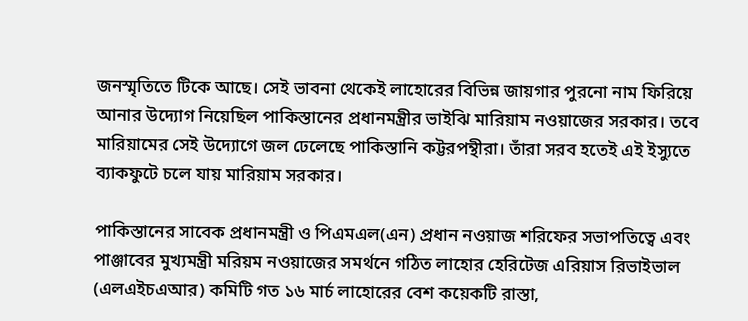জনস্মৃতিতে টিকে আছে। সেই ভাবনা থেকেই লাহোরের বিভিন্ন জায়গার পুরনো নাম ফিরিয়ে আনার উদ্যোগ নিয়েছিল পাকিস্তানের প্রধানমন্ত্রীর ভাইঝি মারিয়াম নওয়াজের সরকার। তবে মারিয়ামের সেই উদ্যোগে জল ঢেলেছে পাকিস্তানি কট্টরপন্থীরা। তাঁরা সরব হতেই এই ইস্যুতে ব্যাকফুটে চলে যায় মারিয়াম সরকার।

পাকিস্তানের সাবেক প্রধানমন্ত্রী ও পিএমএল(এন) প্রধান নওয়াজ শরিফের সভাপতিত্বে এবং পাঞ্জাবের মুখ্যমন্ত্রী মরিয়ম নওয়াজের সমর্থনে গঠিত লাহোর হেরিটেজ এরিয়াস রিভাইভাল (এলএইচএআর) কমিটি গত ১৬ মার্চ লাহোরের বেশ কয়েকটি রাস্তা,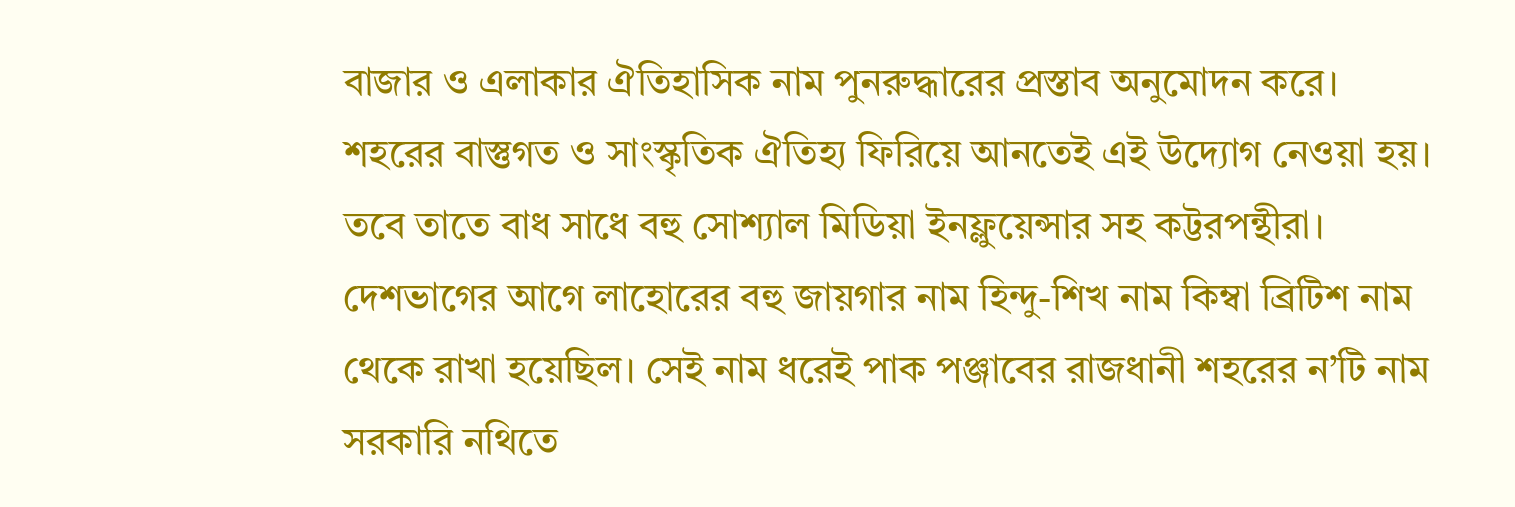বাজার ও এলাকার ঐতিহাসিক নাম পুনরুদ্ধারের প্রস্তাব অনুমোদন করে। শহরের বাস্তুগত ও সাংস্কৃতিক ঐতিহ্য ফিরিয়ে আনতেই এই উদ্যোগ নেওয়া হয়। তবে তাতে বাধ সাধে বহু সোশ্যাল মিডিয়া ইনফ্লুয়েন্সার সহ কট্টরপন্থীরা।
দেশভাগের আগে লাহোরের বহু জায়গার নাম হিন্দু-শিখ নাম কিম্বা ব্রিটিশ নাম থেকে রাখা হয়েছিল। সেই নাম ধরেই পাক পঞ্জাবের রাজধানী শহরের ন’টি নাম সরকারি নথিতে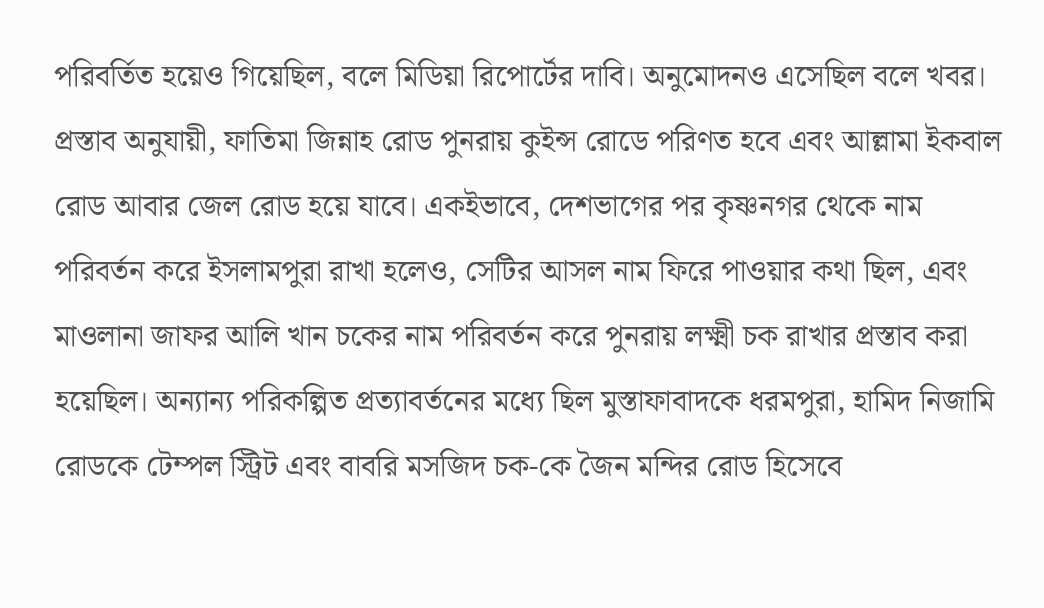পরিবর্তিত হয়েও গিয়েছিল, বলে মিডিয়া রিপোর্টের দাবি। অনুমোদনও এসেছিল বলে খবর। প্রস্তাব অনুযায়ী, ফাতিমা জিন্নাহ রোড পুনরায় কুইন্স রোডে পরিণত হবে এবং আল্লামা ইকবাল রোড আবার জেল রোড হয়ে যাবে। একইভাবে, দেশভাগের পর কৃষ্ণনগর থেকে নাম পরিবর্তন করে ইসলামপুরা রাখা হলেও, সেটির আসল নাম ফিরে পাওয়ার কথা ছিল, এবং মাওলানা জাফর আলি খান চকের নাম পরিবর্তন করে পুনরায় লক্ষ্মী চক রাখার প্রস্তাব করা হয়েছিল। অন্যান্য পরিকল্পিত প্রত্যাবর্তনের মধ্যে ছিল মুস্তাফাবাদকে ধরমপুরা, হামিদ নিজামি রোডকে টেম্পল স্ট্রিট এবং বাবরি মসজিদ চক-কে জৈন মন্দির রোড হিসেবে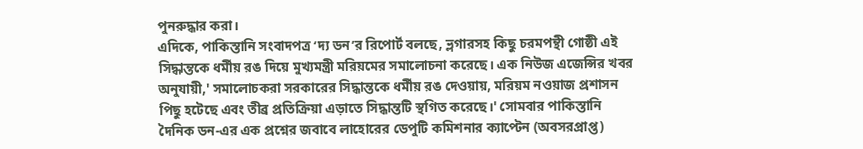পুনরুদ্ধার করা।
এদিকে, পাকিস্তানি সংবাদপত্র ‘দ্য ডন’র রিপোর্ট বলছে, ভ্লগারসহ কিছু চরমপন্থী গোষ্ঠী এই সিদ্ধান্তকে ধর্মীয় রঙ দিয়ে মুখ্যমন্ত্রী মরিয়মের সমালোচনা করেছে। এক নিউজ এজেন্সির খবর অনুযায়ী,' সমালোচকরা সরকারের সিদ্ধান্তকে ধর্মীয় রঙ দেওয়ায়, মরিয়ম নওয়াজ প্রশাসন পিছু হটেছে এবং তীব্র প্রতিক্রিয়া এড়াতে সিদ্ধান্তটি স্থগিত করেছে।' সোমবার পাকিস্তানি দৈনিক ডন-এর এক প্রশ্নের জবাবে লাহোরের ডেপুটি কমিশনার ক্যাপ্টেন (অবসরপ্রাপ্ত)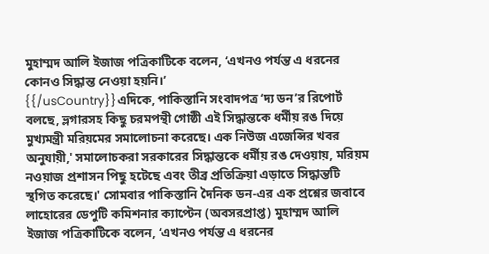মুহাম্মদ আলি ইজাজ পত্রিকাটিকে বলেন, ‘এখনও পর্যন্ত এ ধরনের কোনও সিদ্ধান্ত নেওয়া হয়নি।’
{{/usCountry}}এদিকে, পাকিস্তানি সংবাদপত্র ‘দ্য ডন’র রিপোর্ট বলছে, ভ্লগারসহ কিছু চরমপন্থী গোষ্ঠী এই সিদ্ধান্তকে ধর্মীয় রঙ দিয়ে মুখ্যমন্ত্রী মরিয়মের সমালোচনা করেছে। এক নিউজ এজেন্সির খবর অনুযায়ী,' সমালোচকরা সরকারের সিদ্ধান্তকে ধর্মীয় রঙ দেওয়ায়, মরিয়ম নওয়াজ প্রশাসন পিছু হটেছে এবং তীব্র প্রতিক্রিয়া এড়াতে সিদ্ধান্তটি স্থগিত করেছে।' সোমবার পাকিস্তানি দৈনিক ডন-এর এক প্রশ্নের জবাবে লাহোরের ডেপুটি কমিশনার ক্যাপ্টেন (অবসরপ্রাপ্ত) মুহাম্মদ আলি ইজাজ পত্রিকাটিকে বলেন, ‘এখনও পর্যন্ত এ ধরনের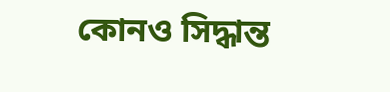কোনও সিদ্ধান্ত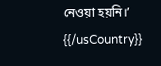নেওয়া হয়নি।’
{{/usCountry}}